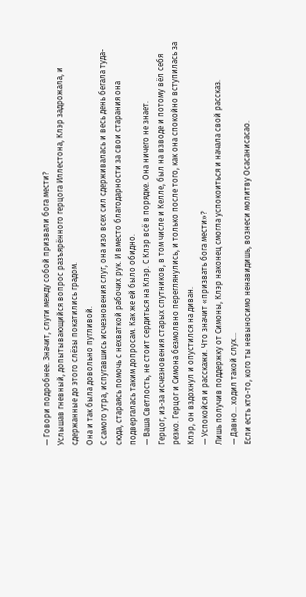— Говори подробнее. Значит, слуги между собой призвали бога мести?
Услышав гневный, допытывающийся вопрос разъярённого герцога Иллестона, Клэр задрожала, и сдержанные до этого слёзы покатились градом.
Она и так была довольно пугливой.
С самого утра, испугавшись исчезновения слуг, она изо всех сил сдерживалась и весь день бегала туда-сюда, стараясь помочь с нехваткой рабочих рук. И вместо благодарности за свои старания она подвергалась таким допросам. Как же ей было обидно.
— Ваша Светлость, не стоит сердиться на Клэр. С Клэр всё в порядке. Она ничего не знает.
Герцог, из-за исчезновения старых спутников, в том числе и Келле, был на взводе и потому вёл себя резко. Герцог и Симона безмолвно переглянулись, и только после того, как она спокойно вступилась за Клэр, он вздохнул и опустился на диван.
— Успокойся и расскажи. Что значит «призвать бога мести»?
Лишь получив поддержку от Симоны, Клэр наконец смогла успокоиться и начала свой рассказ.
— Давно... ходил такой слух...
Если есть кто-то, кого ты невыносимо ненавидишь, вознеси молитву Осасанисасао.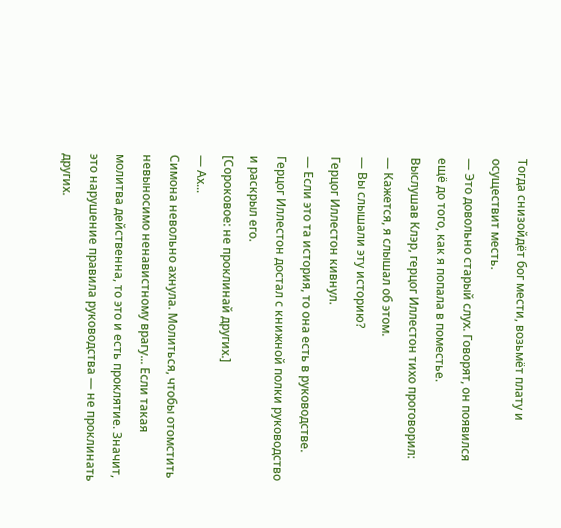Тогда снизойдёт бог мести, возьмёт плату и осуществит месть.
— Это довольно старый слух. Говорят, он появился ещё до того, как я попала в поместье.
Выслушав Клэр, герцог Иллестон тихо проговорил:
— Кажется, я слышал об этом.
— Вы слышали эту историю?
Герцог Иллестон кивнул.
— Если это та история, то она есть в руководстве.
Герцог Иллестон достал с книжной полки руководство и раскрыл его.
[Сороковое: не проклинай других.]
— Ах...
Симона невольно ахнула. Молиться, чтобы отомстить невыносимо ненавистному врагу... Если такая молитва действенна, то это и есть проклятие. Значит, это нарушение правила руководства — не проклинать других.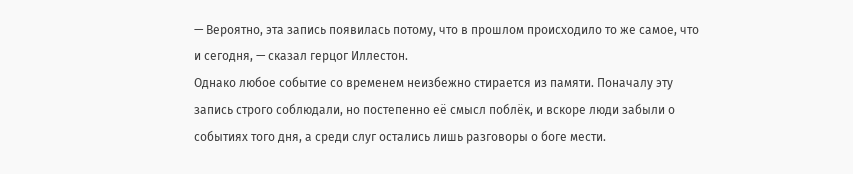— Вероятно, эта запись появилась потому, что в прошлом происходило то же самое, что и сегодня, — сказал герцог Иллестон.
Однако любое событие со временем неизбежно стирается из памяти. Поначалу эту запись строго соблюдали, но постепенно её смысл поблёк, и вскоре люди забыли о событиях того дня, а среди слуг остались лишь разговоры о боге мести.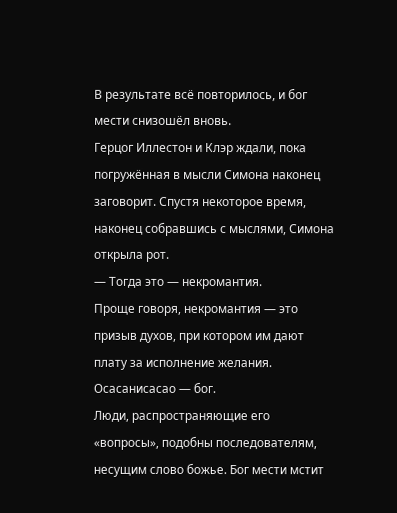В результате всё повторилось, и бог мести снизошёл вновь.
Герцог Иллестон и Клэр ждали, пока погружённая в мысли Симона наконец заговорит. Спустя некоторое время, наконец собравшись с мыслями, Симона открыла рот.
— Тогда это — некромантия.
Проще говоря, некромантия — это призыв духов, при котором им дают плату за исполнение желания.
Осасанисасао — бог.
Люди, распространяющие его «вопросы», подобны последователям, несущим слово божье. Бог мести мстит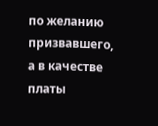по желанию призвавшего, а в качестве платы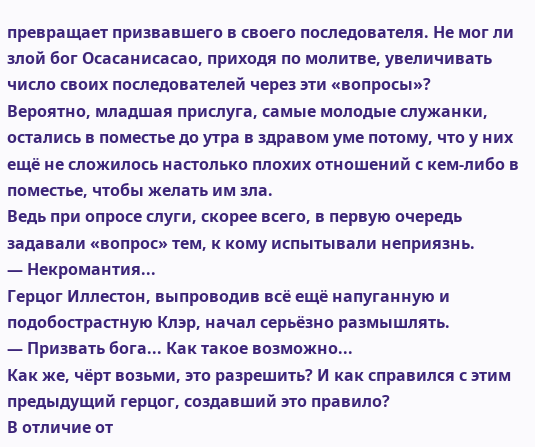превращает призвавшего в своего последователя. Не мог ли злой бог Осасанисасао, приходя по молитве, увеличивать число своих последователей через эти «вопросы»?
Вероятно, младшая прислуга, самые молодые служанки, остались в поместье до утра в здравом уме потому, что у них ещё не сложилось настолько плохих отношений с кем-либо в поместье, чтобы желать им зла.
Ведь при опросе слуги, скорее всего, в первую очередь задавали «вопрос» тем, к кому испытывали неприязнь.
— Некромантия...
Герцог Иллестон, выпроводив всё ещё напуганную и подобострастную Клэр, начал серьёзно размышлять.
— Призвать бога... Как такое возможно...
Как же, чёрт возьми, это разрешить? И как справился с этим предыдущий герцог, создавший это правило?
В отличие от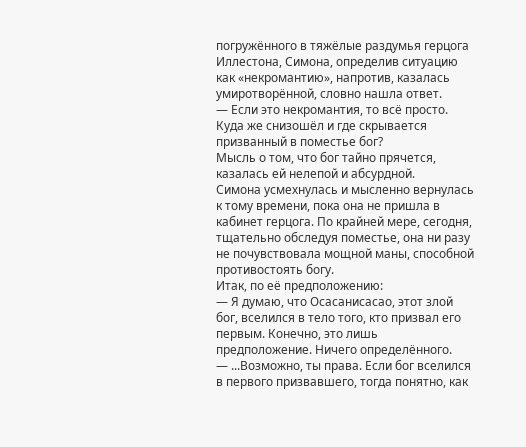погружённого в тяжёлые раздумья герцога Иллестона, Симона, определив ситуацию как «некромантию», напротив, казалась умиротворённой, словно нашла ответ.
— Если это некромантия, то всё просто. Куда же снизошёл и где скрывается призванный в поместье бог?
Мысль о том, что бог тайно прячется, казалась ей нелепой и абсурдной.
Симона усмехнулась и мысленно вернулась к тому времени, пока она не пришла в кабинет герцога. По крайней мере, сегодня, тщательно обследуя поместье, она ни разу не почувствовала мощной маны, способной противостоять богу.
Итак, по её предположению:
— Я думаю, что Осасанисасао, этот злой бог, вселился в тело того, кто призвал его первым. Конечно, это лишь предположение. Ничего определённого.
— ...Возможно, ты права. Если бог вселился в первого призвавшего, тогда понятно, как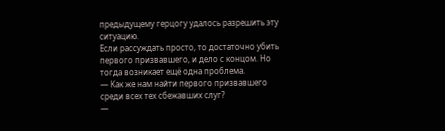предыдущему герцогу удалось разрешить эту ситуацию.
Если рассуждать просто, то достаточно убить первого призвавшего, и дело с концом. Но тогда возникает ещё одна проблема.
— Как же нам найти первого призвавшего среди всех тех сбежавших слуг?
—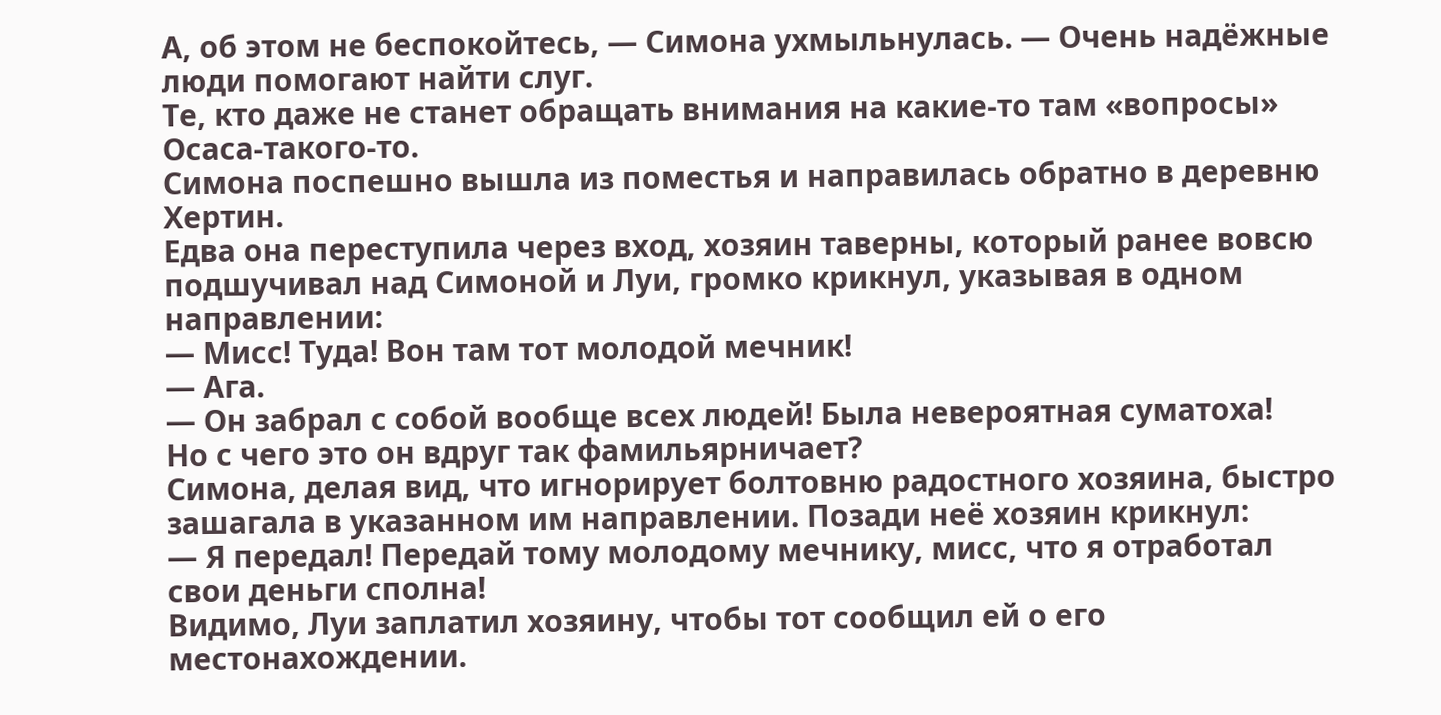А, об этом не беспокойтесь, — Симона ухмыльнулась. — Очень надёжные люди помогают найти слуг.
Те, кто даже не станет обращать внимания на какие-то там «вопросы» Осаса-такого-то.
Симона поспешно вышла из поместья и направилась обратно в деревню Хертин.
Едва она переступила через вход, хозяин таверны, который ранее вовсю подшучивал над Симоной и Луи, громко крикнул, указывая в одном направлении:
— Мисс! Туда! Вон там тот молодой мечник!
— Ага.
— Он забрал с собой вообще всех людей! Была невероятная суматоха!
Но с чего это он вдруг так фамильярничает?
Симона, делая вид, что игнорирует болтовню радостного хозяина, быстро зашагала в указанном им направлении. Позади неё хозяин крикнул:
— Я передал! Передай тому молодому мечнику, мисс, что я отработал свои деньги сполна!
Видимо, Луи заплатил хозяину, чтобы тот сообщил ей о его местонахождении.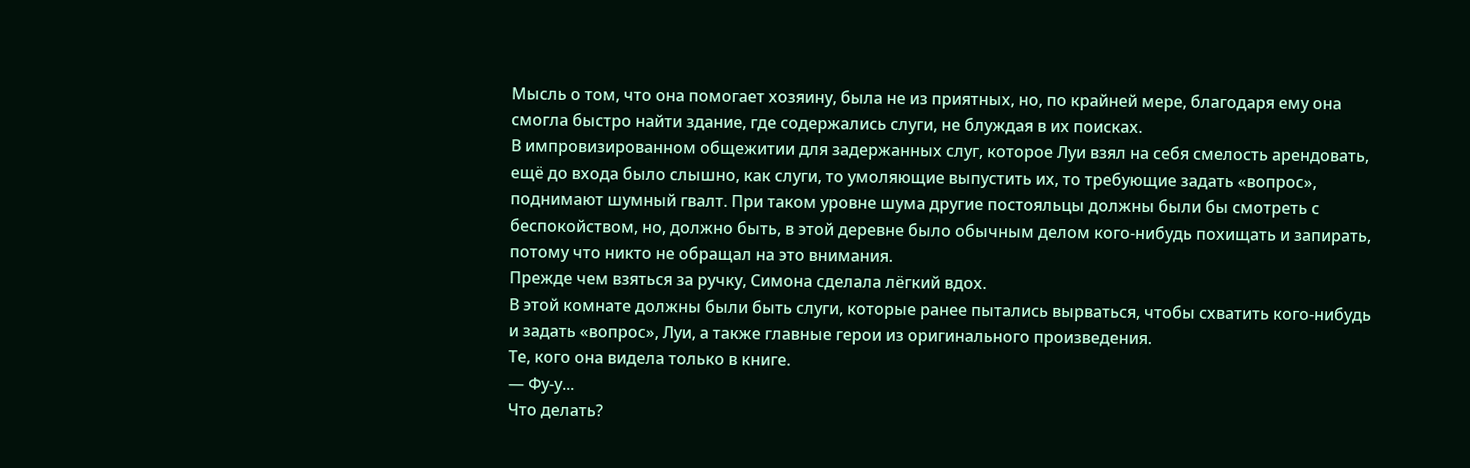Мысль о том, что она помогает хозяину, была не из приятных, но, по крайней мере, благодаря ему она смогла быстро найти здание, где содержались слуги, не блуждая в их поисках.
В импровизированном общежитии для задержанных слуг, которое Луи взял на себя смелость арендовать, ещё до входа было слышно, как слуги, то умоляющие выпустить их, то требующие задать «вопрос», поднимают шумный гвалт. При таком уровне шума другие постояльцы должны были бы смотреть с беспокойством, но, должно быть, в этой деревне было обычным делом кого-нибудь похищать и запирать, потому что никто не обращал на это внимания.
Прежде чем взяться за ручку, Симона сделала лёгкий вдох.
В этой комнате должны были быть слуги, которые ранее пытались вырваться, чтобы схватить кого-нибудь и задать «вопрос», Луи, а также главные герои из оригинального произведения.
Те, кого она видела только в книге.
— Фу-у...
Что делать?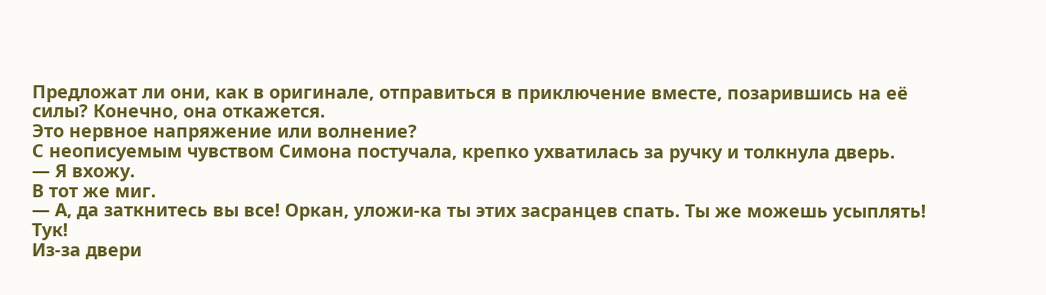Предложат ли они, как в оригинале, отправиться в приключение вместе, позарившись на её силы? Конечно, она откажется.
Это нервное напряжение или волнение?
С неописуемым чувством Симона постучала, крепко ухватилась за ручку и толкнула дверь.
— Я вхожу.
В тот же миг.
— А, да заткнитесь вы все! Оркан, уложи-ка ты этих засранцев спать. Ты же можешь усыплять!
Тук!
Из-за двери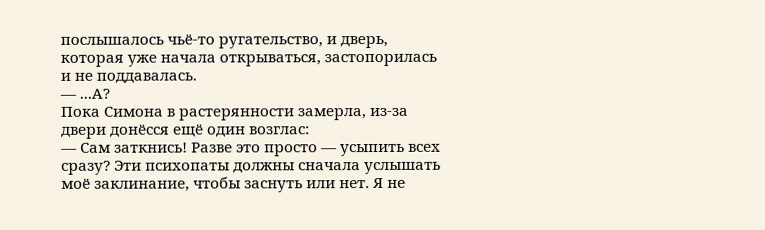послышалось чьё-то ругательство, и дверь, которая уже начала открываться, застопорилась и не поддавалась.
— ...А?
Пока Симона в растерянности замерла, из-за двери донёсся ещё один возглас:
— Сам заткнись! Разве это просто — усыпить всех сразу? Эти психопаты должны сначала услышать моё заклинание, чтобы заснуть или нет. Я не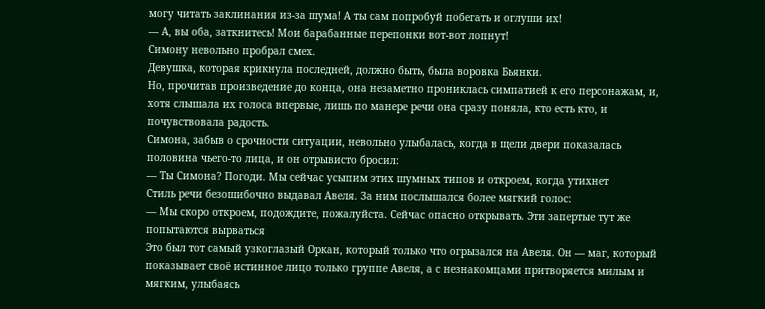могу читать заклинания из-за шума! А ты сам попробуй побегать и оглуши их!
— А, вы оба, заткнитесь! Мои барабанные перепонки вот-вот лопнут!
Симону невольно пробрал смех.
Девушка, которая крикнула последней, должно быть, была воровка Бьянки.
Но, прочитав произведение до конца, она незаметно прониклась симпатией к его персонажам, и, хотя слышала их голоса впервые, лишь по манере речи она сразу поняла, кто есть кто, и почувствовала радость.
Симона, забыв о срочности ситуации, невольно улыбалась, когда в щели двери показалась половина чьего-то лица, и он отрывисто бросил:
— Ты Симона? Погоди. Мы сейчас усыпим этих шумных типов и откроем, когда утихнет
Стиль речи безошибочно выдавал Авеля. За ним послышался более мягкий голос:
— Мы скоро откроем, подождите, пожалуйста. Сейчас опасно открывать. Эти запертые тут же попытаются вырваться
Это был тот самый узкоглазый Оркан, который только что огрызался на Авеля. Он — маг, который показывает своё истинное лицо только группе Авеля, а с незнакомцами притворяется милым и мягким, улыбаясь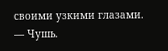своими узкими глазами.
— Чушь.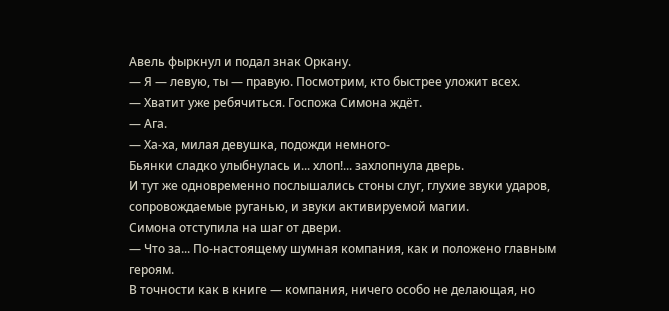Авель фыркнул и подал знак Оркану.
— Я — левую, ты — правую. Посмотрим, кто быстрее уложит всех.
— Хватит уже ребячиться. Госпожа Симона ждёт.
— Ага.
— Ха-ха, милая девушка, подожди немного-
Бьянки сладко улыбнулась и... хлоп!... захлопнула дверь.
И тут же одновременно послышались стоны слуг, глухие звуки ударов, сопровождаемые руганью, и звуки активируемой магии.
Симона отступила на шаг от двери.
— Что за... По-настоящему шумная компания, как и положено главным героям.
В точности как в книге — компания, ничего особо не делающая, но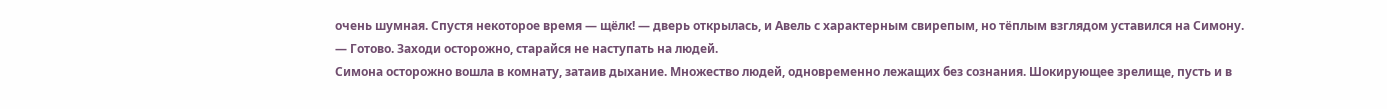очень шумная. Спустя некоторое время — щёлк! — дверь открылась, и Авель с характерным свирепым, но тёплым взглядом уставился на Симону.
— Готово. Заходи осторожно, старайся не наступать на людей.
Симона осторожно вошла в комнату, затаив дыхание. Множество людей, одновременно лежащих без сознания. Шокирующее зрелище, пусть и в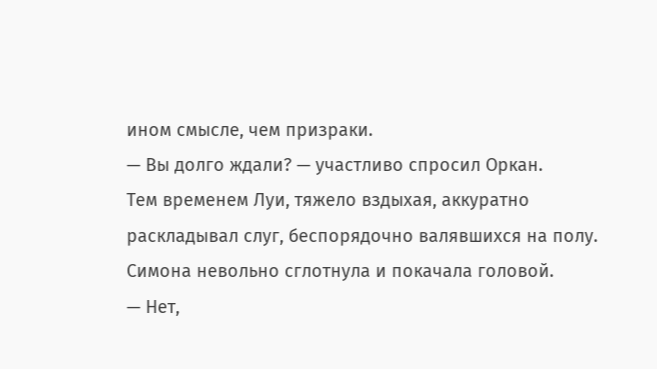ином смысле, чем призраки.
— Вы долго ждали? — участливо спросил Оркан.
Тем временем Луи, тяжело вздыхая, аккуратно раскладывал слуг, беспорядочно валявшихся на полу. Симона невольно сглотнула и покачала головой.
— Нет,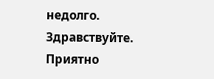недолго. Здравствуйте. Приятно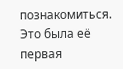познакомиться.
Это была её первая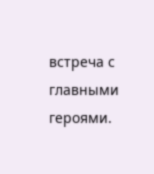встреча с главными героями.